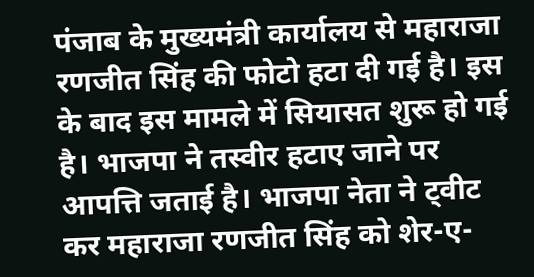पंजाब के मुख्यमंत्री कार्यालय से महाराजा रणजीत सिंह की फोटो हटा दी गई है। इस के बाद इस मामले में सियासत शुरू हो गई है। भाजपा ने तस्वीर हटाए जाने पर आपत्ति जताई है। भाजपा नेता ने ट्वीट कर महाराजा रणजीत सिंह को शेर-ए-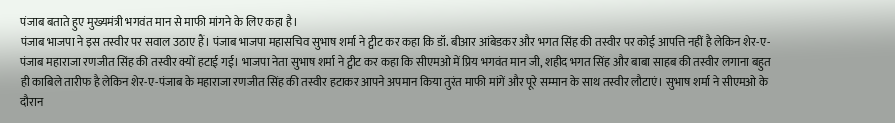पंजाब बताते हुए मुख्यमंत्री भगवंत मान से माफी मांगने के लिए कहा है।
पंजाब भाजपा ने इस तस्वीर पर सवाल उठाए हैं। पंजाब भाजपा महासचिव सुभाष शर्मा ने ट्वीट कर कहा कि डॉ. बीआर आंबेडकर और भगत सिंह की तस्वीर पर कोई आपत्ति नहीं है लेकिन शेर-ए-पंजाब महाराजा रणजीत सिंह की तस्वीर क्यों हटाई गई। भाजपा नेता सुभाष शर्मा ने ट्वीट कर कहा कि सीएमओ में प्रिय भगवंत मान जी, शहीद भगत सिंह और बाबा साहब की तस्वीर लगाना बहुत ही काबिले तारीफ है लेकिन शेर-ए-पंजाब के महाराजा रणजीत सिंह की तस्वीर हटाकर आपने अपमान किया तुरंत माफी मांगें और पूरे सम्मान के साथ तस्वीर लौटाएं। सुभाष शर्मा ने सीएमओ के दौरान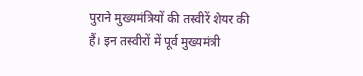पुराने मुख्यमंत्रियों की तस्वीरें शेयर की हैं। इन तस्वीरों में पूर्व मुख्यमंत्री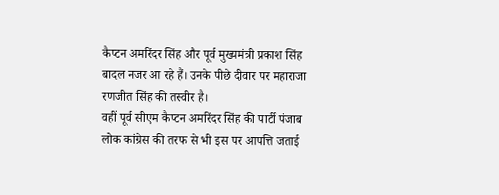कैप्टन अमरिंदर सिंह और पूर्व मुख्यमंत्री प्रकाश सिंह बादल नजर आ रहे हैं। उनके पीछे दीवार पर महाराजा रणजीत सिंह की तस्वीर है।
वहीं पूर्व सीएम कैप्टन अमरिंदर सिंह की पार्टी पंजाब लोक कांग्रेस की तरफ से भी इस पर आपत्ति जताई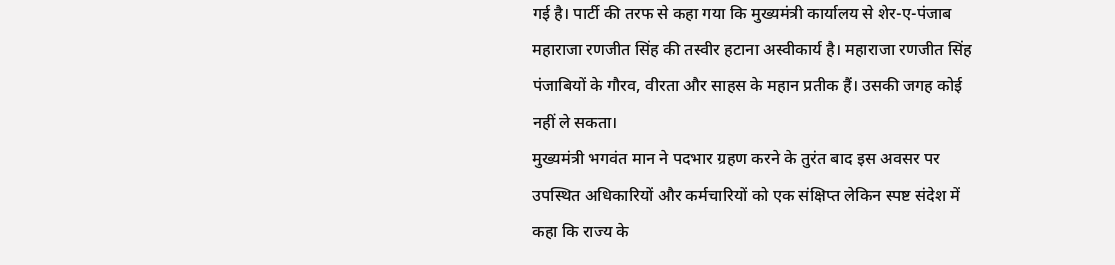गई है। पार्टी की तरफ से कहा गया कि मुख्यमंत्री कार्यालय से शेर-ए-पंजाब महाराजा रणजीत सिंह की तस्वीर हटाना अस्वीकार्य है। महाराजा रणजीत सिंह पंजाबियों के गौरव, वीरता और साहस के महान प्रतीक हैं। उसकी जगह कोई नहीं ले सकता।
मुख्यमंत्री भगवंत मान ने पदभार ग्रहण करने के तुरंत बाद इस अवसर पर उपस्थित अधिकारियों और कर्मचारियों को एक संक्षिप्त लेकिन स्पष्ट संदेश में कहा कि राज्य के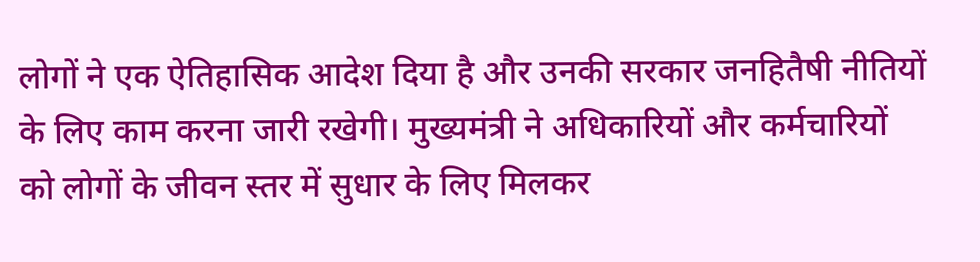लोगों ने एक ऐतिहासिक आदेश दिया है और उनकी सरकार जनहितैषी नीतियों के लिए काम करना जारी रखेगी। मुख्यमंत्री ने अधिकारियों और कर्मचारियों को लोगों के जीवन स्तर में सुधार के लिए मिलकर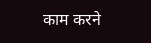काम करने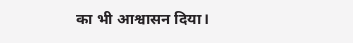का भी आश्वासन दिया।